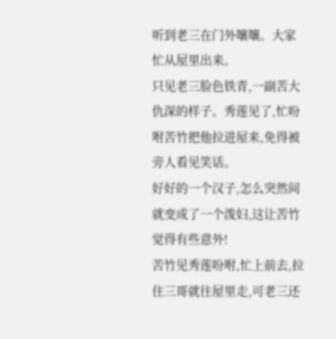听到老三在门外嚷嚷。大家忙从屋里出来。
只见老三脸色铁青,一副苦大仇深的样子。秀莲见了,忙吩咐苦竹把他拉进屋来,免得被旁人看见笑话。
好好的一个汉子,怎么突然间就变成了一个泼妇,这让苦竹觉得有些意外!
苦竹见秀莲吩咐,忙上前去,拉住三哥就往屋里走,可老三还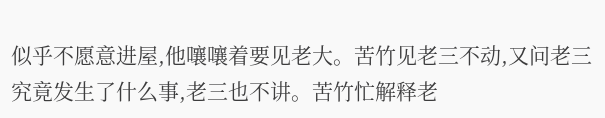似乎不愿意进屋,他嚷嚷着要见老大。苦竹见老三不动,又问老三究竟发生了什么事,老三也不讲。苦竹忙解释老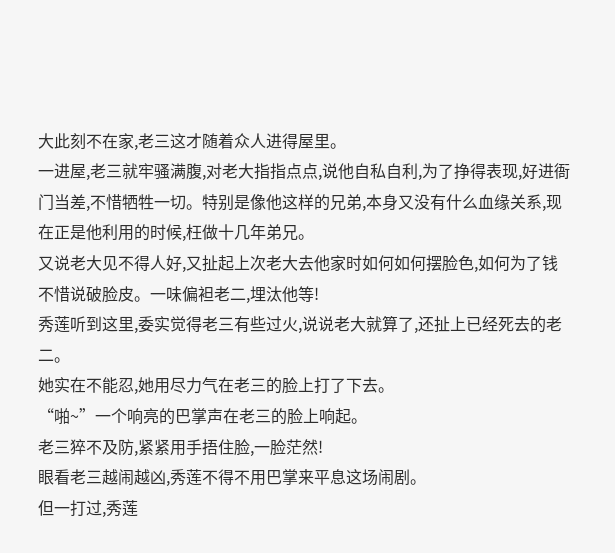大此刻不在家,老三这才随着众人进得屋里。
一进屋,老三就牢骚满腹,对老大指指点点,说他自私自利,为了挣得表现,好进衙门当差,不惜牺牲一切。特别是像他这样的兄弟,本身又没有什么血缘关系,现在正是他利用的时候,枉做十几年弟兄。
又说老大见不得人好,又扯起上次老大去他家时如何如何摆脸色,如何为了钱不惜说破脸皮。一味偏袒老二,埋汰他等!
秀莲听到这里,委实觉得老三有些过火,说说老大就算了,还扯上已经死去的老二。
她实在不能忍,她用尽力气在老三的脸上打了下去。
“啪~”一个响亮的巴掌声在老三的脸上响起。
老三猝不及防,紧紧用手捂住脸,一脸茫然!
眼看老三越闹越凶,秀莲不得不用巴掌来平息这场闹剧。
但一打过,秀莲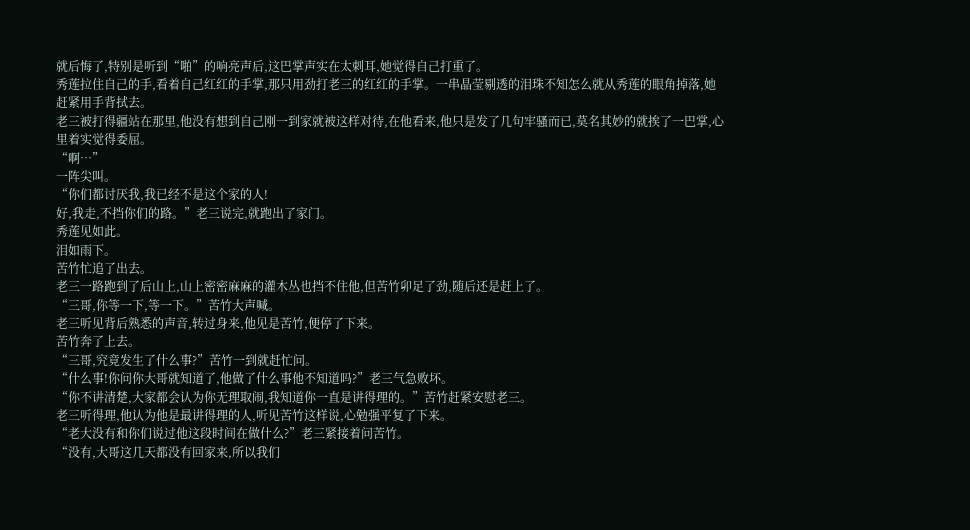就后悔了,特别是听到“啪”的响亮声后,这巴掌声实在太刺耳,她觉得自己打重了。
秀莲拉住自己的手,看着自己红红的手掌,那只用劲打老三的红红的手掌。一串晶莹剔透的泪珠不知怎么就从秀莲的眼角掉落,她赶紧用手背拭去。
老三被打得疆站在那里,他没有想到自己刚一到家就被这样对待,在他看来,他只是发了几句牢骚而已,莫名其妙的就挨了一巴掌,心里着实觉得委屈。
“啊…”
一阵尖叫。
“你们都讨厌我,我已经不是这个家的人!
好,我走,不挡你们的路。”老三说完,就跑出了家门。
秀莲见如此。
泪如雨下。
苦竹忙追了出去。
老三一路跑到了后山上,山上密密麻麻的灌木丛也挡不住他,但苦竹卯足了劲,随后还是赶上了。
“三哥,你等一下,等一下。”苦竹大声喊。
老三听见背后熟悉的声音,转过身来,他见是苦竹,便停了下来。
苦竹奔了上去。
“三哥,究竟发生了什么事?”苦竹一到就赶忙问。
“什么事!你问你大哥就知道了,他做了什么事他不知道吗?”老三气急败坏。
“你不讲清楚,大家都会认为你无理取闹,我知道你一直是讲得理的。”苦竹赶紧安慰老三。
老三听得理,他认为他是最讲得理的人,听见苦竹这样说,心勉强平复了下来。
“老大没有和你们说过他这段时间在做什么?”老三紧接着问苦竹。
“没有,大哥这几天都没有回家来,所以我们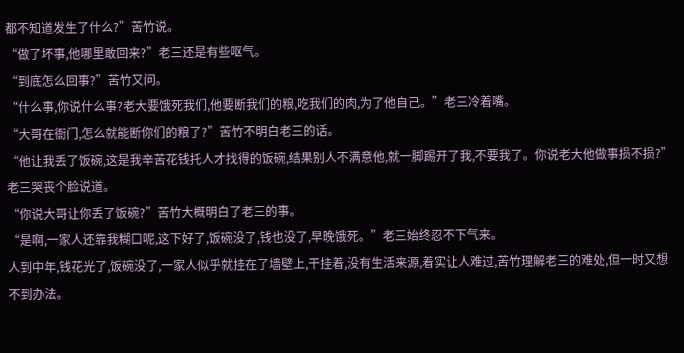都不知道发生了什么?”苦竹说。
“做了坏事,他哪里敢回来?”老三还是有些呕气。
“到底怎么回事?”苦竹又问。
“什么事,你说什么事?老大要饿死我们,他要断我们的粮,吃我们的肉,为了他自己。”老三冷着嘴。
“大哥在衙门,怎么就能断你们的粮了?”苦竹不明白老三的话。
“他让我丢了饭碗,这是我辛苦花钱托人才找得的饭碗,结果别人不满意他,就一脚踢开了我,不要我了。你说老大他做事损不损?”老三哭丧个脸说道。
“你说大哥让你丢了饭碗?”苦竹大概明白了老三的事。
“是啊,一家人还靠我糊口呢,这下好了,饭碗没了,钱也没了,早晚饿死。”老三始终忍不下气来。
人到中年,钱花光了,饭碗没了,一家人似乎就挂在了墙壁上,干挂着,没有生活来源,着实让人难过,苦竹理解老三的难处,但一时又想不到办法。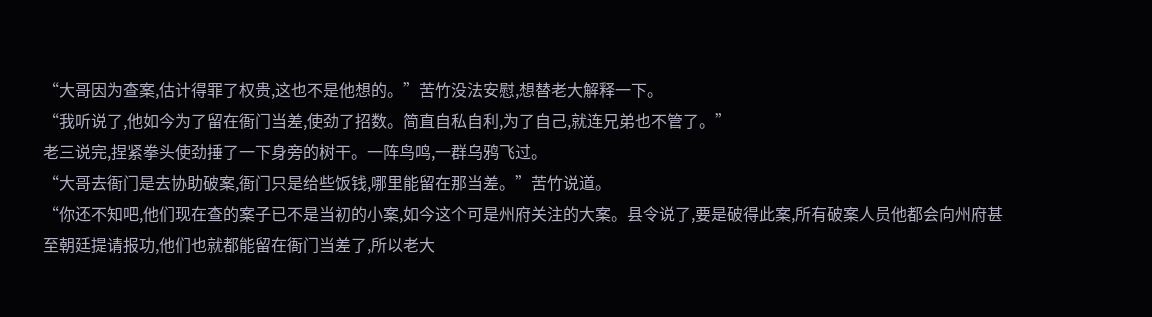“大哥因为查案,估计得罪了权贵,这也不是他想的。”苦竹没法安慰,想替老大解释一下。
“我听说了,他如今为了留在衙门当差,使劲了招数。简直自私自利,为了自己,就连兄弟也不管了。”
老三说完,捏紧拳头使劲捶了一下身旁的树干。一阵鸟鸣,一群乌鸦飞过。
“大哥去衙门是去协助破案,衙门只是给些饭钱,哪里能留在那当差。”苦竹说道。
“你还不知吧,他们现在查的案子已不是当初的小案,如今这个可是州府关注的大案。县令说了,要是破得此案,所有破案人员他都会向州府甚至朝廷提请报功,他们也就都能留在衙门当差了,所以老大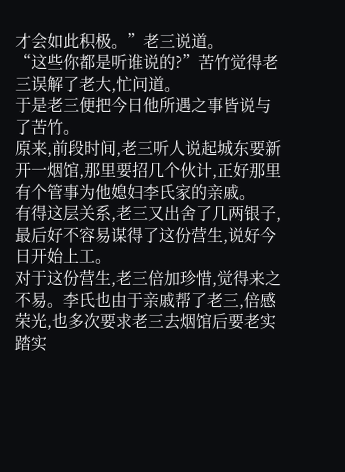才会如此积极。”老三说道。
“这些你都是听谁说的?”苦竹觉得老三误解了老大,忙问道。
于是老三便把今日他所遇之事皆说与了苦竹。
原来,前段时间,老三听人说起城东要新开一烟馆,那里要招几个伙计,正好那里有个管事为他媳妇李氏家的亲戚。
有得这层关系,老三又出舍了几两银子,最后好不容易谋得了这份营生,说好今日开始上工。
对于这份营生,老三倍加珍惜,觉得来之不易。李氏也由于亲戚帮了老三,倍感荣光,也多次要求老三去烟馆后要老实踏实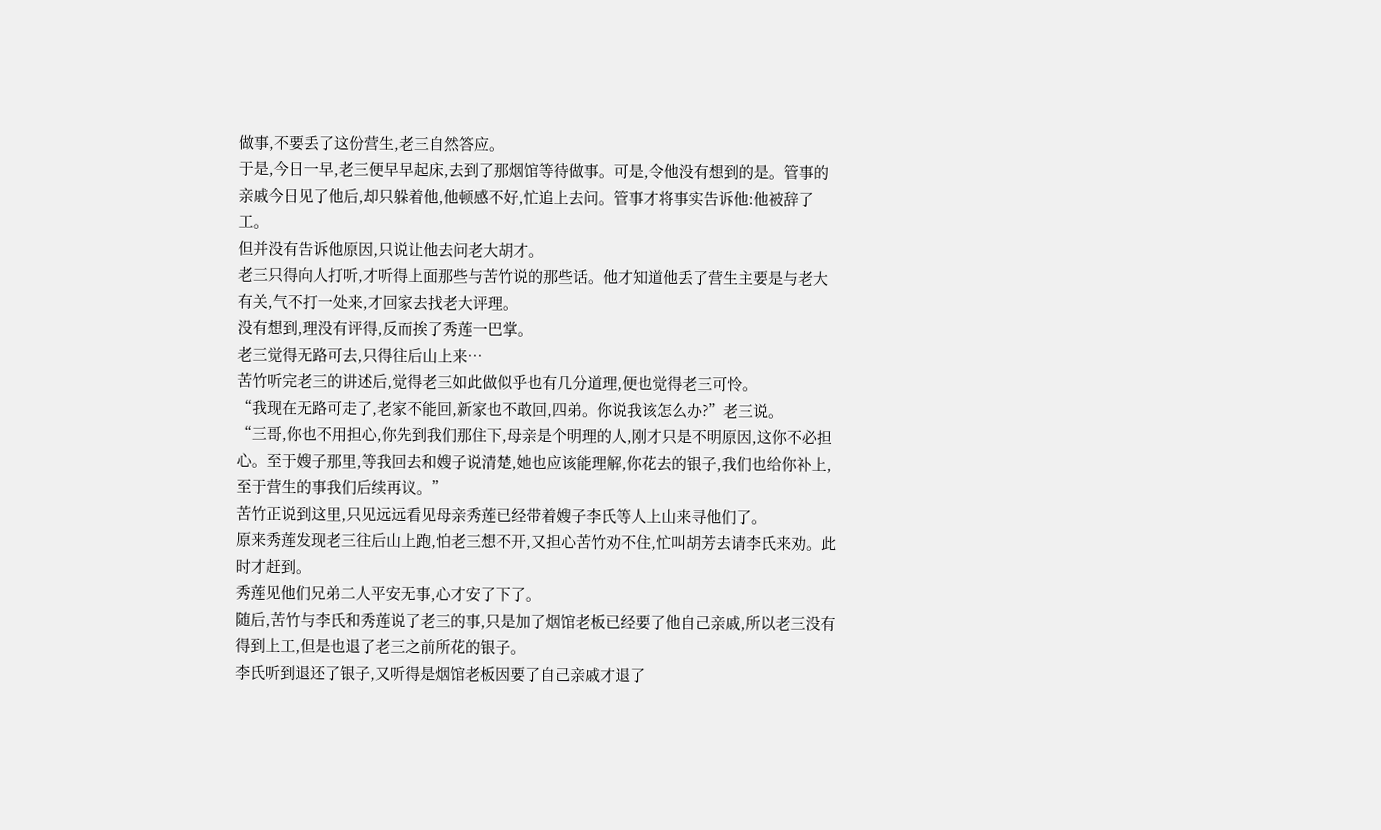做事,不要丢了这份营生,老三自然答应。
于是,今日一早,老三便早早起床,去到了那烟馆等待做事。可是,令他没有想到的是。管事的亲戚今日见了他后,却只躲着他,他顿感不好,忙追上去问。管事才将事实告诉他:他被辞了工。
但并没有告诉他原因,只说让他去问老大胡才。
老三只得向人打听,才听得上面那些与苦竹说的那些话。他才知道他丢了营生主要是与老大有关,气不打一处来,才回家去找老大评理。
没有想到,理没有评得,反而挨了秀莲一巴掌。
老三觉得无路可去,只得往后山上来…
苦竹听完老三的讲述后,觉得老三如此做似乎也有几分道理,便也觉得老三可怜。
“我现在无路可走了,老家不能回,新家也不敢回,四弟。你说我该怎么办?”老三说。
“三哥,你也不用担心,你先到我们那住下,母亲是个明理的人,刚才只是不明原因,这你不必担心。至于嫂子那里,等我回去和嫂子说清楚,她也应该能理解,你花去的银子,我们也给你补上,至于营生的事我们后续再议。”
苦竹正说到这里,只见远远看见母亲秀莲已经带着嫂子李氏等人上山来寻他们了。
原来秀莲发现老三往后山上跑,怕老三想不开,又担心苦竹劝不住,忙叫胡芳去请李氏来劝。此时才赶到。
秀莲见他们兄弟二人平安无事,心才安了下了。
随后,苦竹与李氏和秀莲说了老三的事,只是加了烟馆老板已经要了他自己亲戚,所以老三没有得到上工,但是也退了老三之前所花的银子。
李氏听到退还了银子,又听得是烟馆老板因要了自己亲戚才退了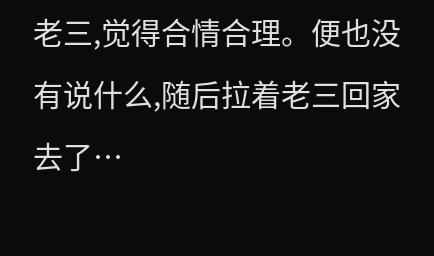老三,觉得合情合理。便也没有说什么,随后拉着老三回家去了…